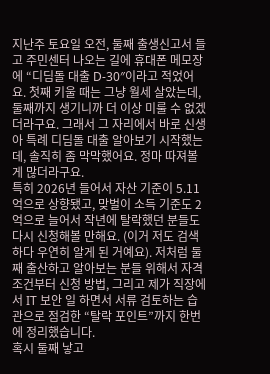지난주 토요일 오전, 둘째 출생신고서 들고 주민센터 나오는 길에 휴대폰 메모장에 “디딤돌 대출 D-30″이라고 적었어요. 첫째 키울 때는 그냥 월세 살았는데, 둘째까지 생기니까 더 이상 미룰 수 없겠더라구요. 그래서 그 자리에서 바로 신생아 특례 디딤돌 대출 알아보기 시작했는데, 솔직히 좀 막막했어요. 정마 따져볼 게 많더라구요.
특히 2026년 들어서 자산 기준이 5.11억으로 상향됐고, 맞벌이 소득 기준도 2억으로 늘어서 작년에 탈락했던 분들도 다시 신청해볼 만해요. (이거 저도 검색하다 우연히 알게 된 거예요). 저처럼 둘째 출산하고 알아보는 분들 위해서 자격 조건부터 신청 방법, 그리고 제가 직장에서 IT 보안 일 하면서 서류 검토하는 습관으로 점검한 “탈락 포인트”까지 한번에 정리했습니다.
혹시 둘째 낳고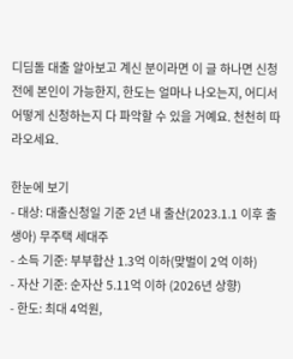디딤돌 대출 알아보고 계신 분이라면 이 글 하나면 신청 전에 본인이 가능한지, 한도는 얼마나 나오는지, 어디서 어떻게 신청하는지 다 파악할 수 있을 거예요. 천천히 따라오세요.

한눈에 보기
- 대상: 대출신청일 기준 2년 내 출산(2023.1.1 이후 출생아) 무주택 세대주
- 소득 기준: 부부합산 1.3억 이하(맞벌이 2억 이하)
- 자산 기준: 순자산 5.11억 이하 (2026년 상향)
- 한도: 최대 4억원,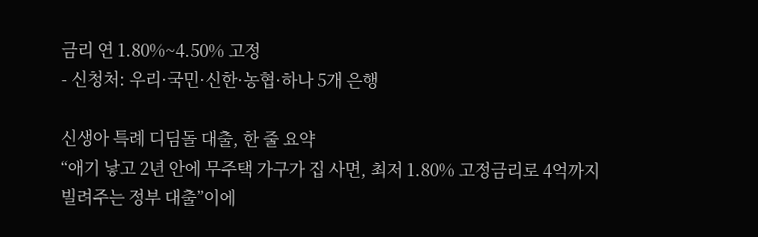금리 연 1.80%~4.50% 고정
- 신청처: 우리·국민·신한·농협·하나 5개 은행

신생아 특례 디딤돌 대출, 한 줄 요약
“애기 낳고 2년 안에 무주택 가구가 집 사면, 최저 1.80% 고정금리로 4억까지 빌려주는 정부 대출”이에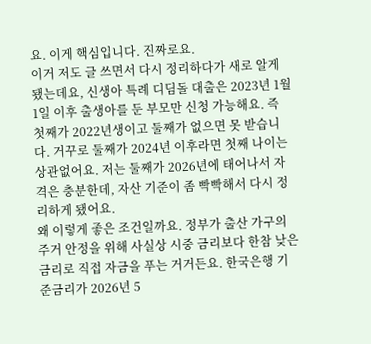요. 이게 핵심입니다. 진짜로요.
이거 저도 글 쓰면서 다시 정리하다가 새로 알게 됐는데요, 신생아 특례 디딤돌 대출은 2023년 1월 1일 이후 출생아를 둔 부모만 신청 가능해요. 즉 첫째가 2022년생이고 둘째가 없으면 못 받습니다. 거꾸로 둘째가 2024년 이후라면 첫째 나이는 상관없어요. 저는 둘째가 2026년에 태어나서 자격은 충분한데, 자산 기준이 좀 빡빡해서 다시 정리하게 됐어요.
왜 이렇게 좋은 조건일까요. 정부가 출산 가구의 주거 안정을 위해 사실상 시중 금리보다 한참 낮은 금리로 직접 자금을 푸는 거거든요. 한국은행 기준금리가 2026년 5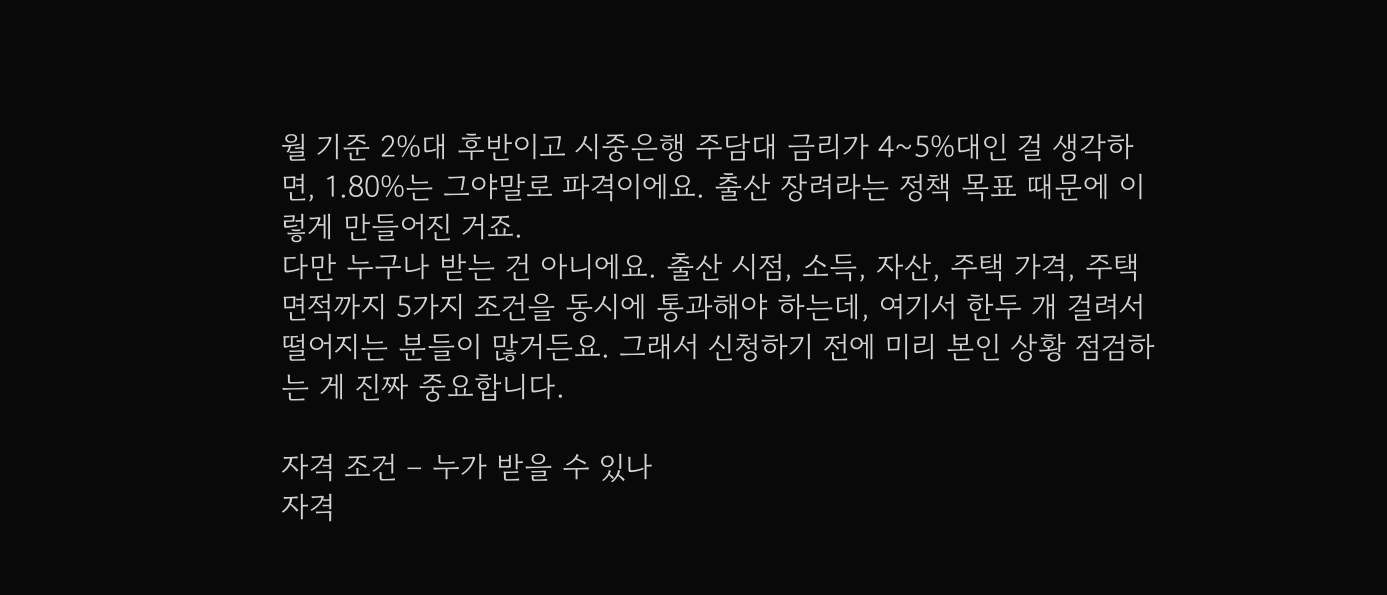월 기준 2%대 후반이고 시중은행 주담대 금리가 4~5%대인 걸 생각하면, 1.80%는 그야말로 파격이에요. 출산 장려라는 정책 목표 때문에 이렇게 만들어진 거죠.
다만 누구나 받는 건 아니에요. 출산 시점, 소득, 자산, 주택 가격, 주택 면적까지 5가지 조건을 동시에 통과해야 하는데, 여기서 한두 개 걸려서 떨어지는 분들이 많거든요. 그래서 신청하기 전에 미리 본인 상황 점검하는 게 진짜 중요합니다.

자격 조건 – 누가 받을 수 있나
자격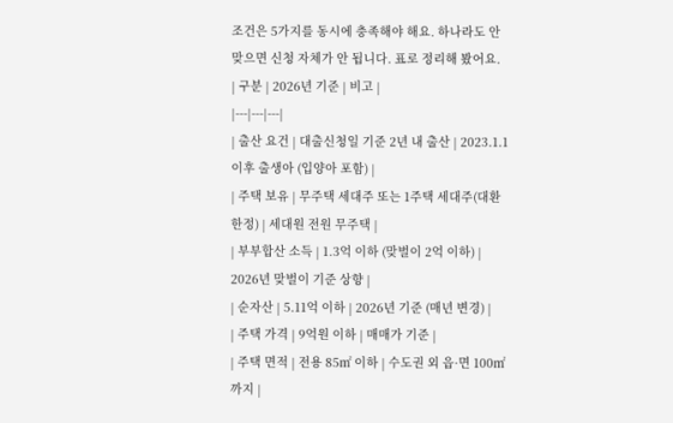조건은 5가지를 동시에 충족해야 해요. 하나라도 안 맞으면 신청 자체가 안 됩니다. 표로 정리해 봤어요.
| 구분 | 2026년 기준 | 비고 |
|---|---|---|
| 출산 요건 | 대출신청일 기준 2년 내 출산 | 2023.1.1 이후 출생아 (입양아 포함) |
| 주택 보유 | 무주택 세대주 또는 1주택 세대주(대환 한정) | 세대원 전원 무주택 |
| 부부합산 소득 | 1.3억 이하 (맞벌이 2억 이하) | 2026년 맞벌이 기준 상향 |
| 순자산 | 5.11억 이하 | 2026년 기준 (매년 변경) |
| 주택 가격 | 9억원 이하 | 매매가 기준 |
| 주택 면적 | 전용 85㎡ 이하 | 수도권 외 읍·면 100㎡까지 |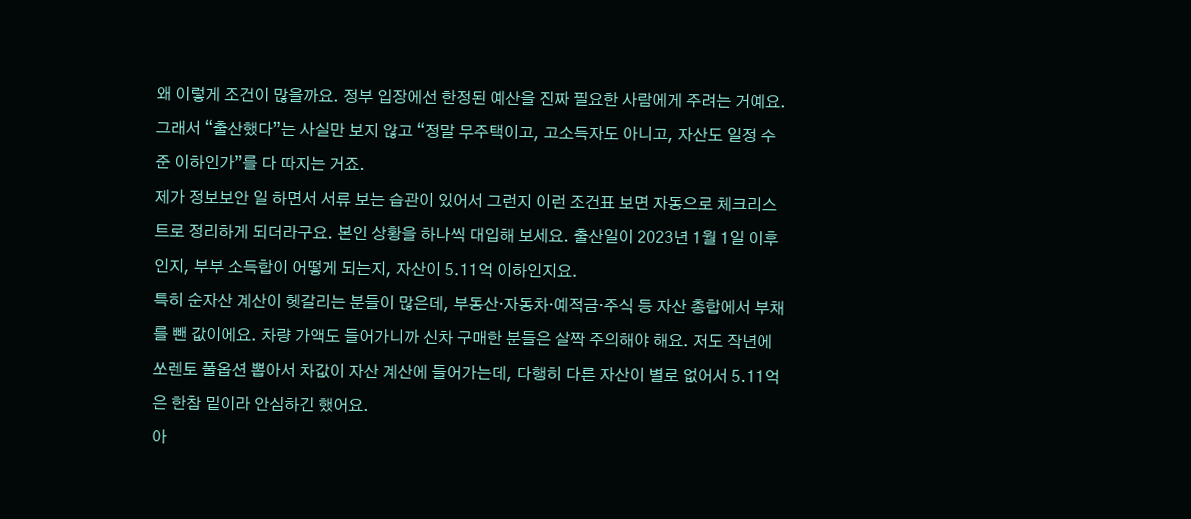왜 이렇게 조건이 많을까요. 정부 입장에선 한정된 예산을 진짜 필요한 사람에게 주려는 거예요. 그래서 “출산했다”는 사실만 보지 않고 “정말 무주택이고, 고소득자도 아니고, 자산도 일정 수준 이하인가”를 다 따지는 거죠.
제가 정보보안 일 하면서 서류 보는 습관이 있어서 그런지 이런 조건표 보면 자동으로 체크리스트로 정리하게 되더라구요. 본인 상황을 하나씩 대입해 보세요. 출산일이 2023년 1월 1일 이후인지, 부부 소득합이 어떻게 되는지, 자산이 5.11억 이하인지요.
특히 순자산 계산이 헷갈리는 분들이 많은데, 부동산·자동차·예적금·주식 등 자산 총합에서 부채를 뺀 값이에요. 차량 가액도 들어가니까 신차 구매한 분들은 살짝 주의해야 해요. 저도 작년에 쏘렌토 풀옵션 뽑아서 차값이 자산 계산에 들어가는데, 다행히 다른 자산이 별로 없어서 5.11억은 한참 밑이라 안심하긴 했어요.
아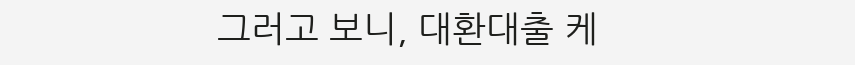그러고 보니, 대환대출 케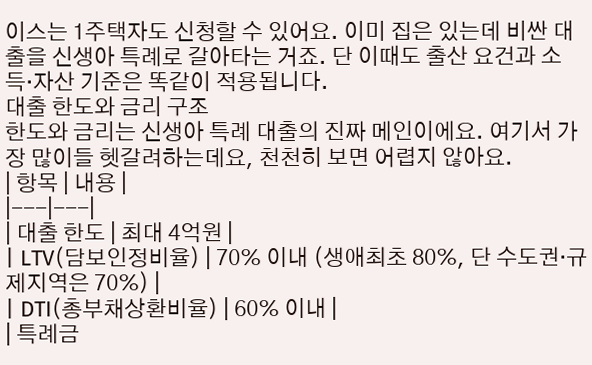이스는 1주택자도 신청할 수 있어요. 이미 집은 있는데 비싼 대출을 신생아 특례로 갈아타는 거죠. 단 이때도 출산 요건과 소득·자산 기준은 똑같이 적용됩니다.
대출 한도와 금리 구조
한도와 금리는 신생아 특례 대출의 진짜 메인이에요. 여기서 가장 많이들 헷갈려하는데요, 천천히 보면 어렵지 않아요.
| 항목 | 내용 |
|---|---|
| 대출 한도 | 최대 4억원 |
| LTV(담보인정비율) | 70% 이내 (생애최초 80%, 단 수도권·규제지역은 70%) |
| DTI(총부채상환비율) | 60% 이내 |
| 특례금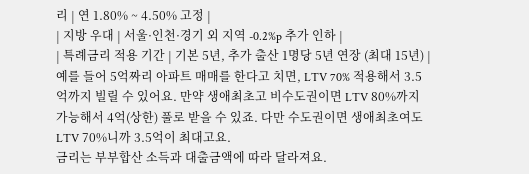리 | 연 1.80% ~ 4.50% 고정 |
| 지방 우대 | 서울·인천·경기 외 지역 -0.2%p 추가 인하 |
| 특례금리 적용 기간 | 기본 5년, 추가 출산 1명당 5년 연장 (최대 15년) |
예를 들어 5억짜리 아파트 매매를 한다고 치면, LTV 70% 적용해서 3.5억까지 빌릴 수 있어요. 만약 생애최초고 비수도권이면 LTV 80%까지 가능해서 4억(상한) 풀로 받을 수 있죠. 다만 수도권이면 생애최초여도 LTV 70%니까 3.5억이 최대고요.
금리는 부부합산 소득과 대출금액에 따라 달라져요.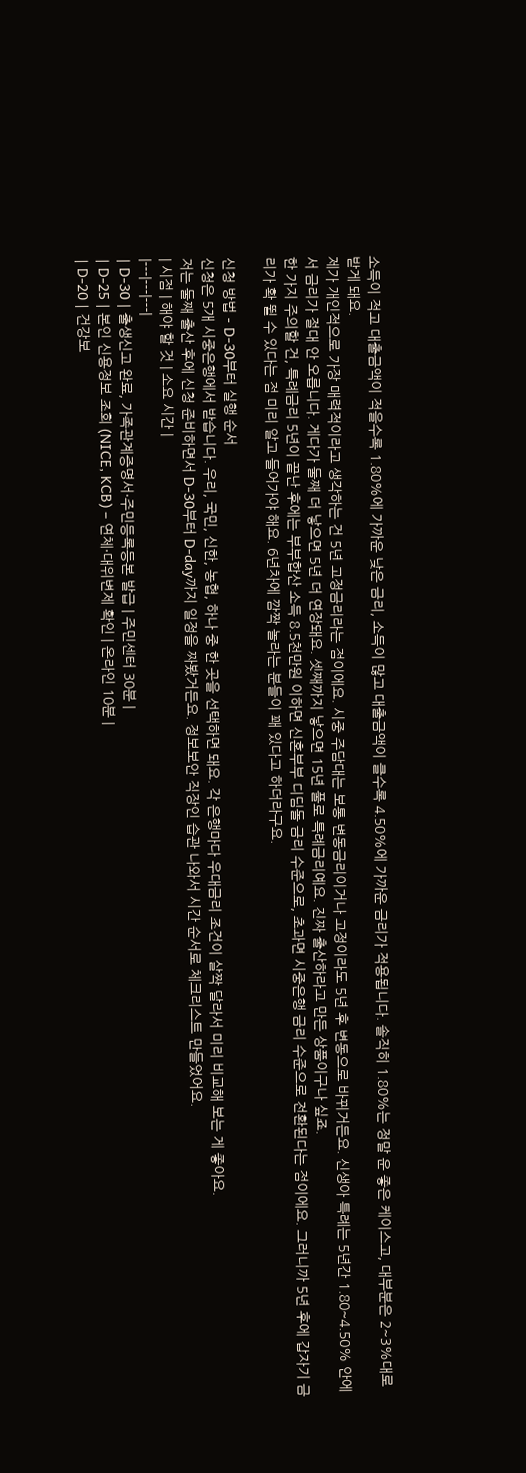소득이 적고 대출금액이 적을수록 1.80%에 가까운 낮은 금리, 소득이 많고 대출금액이 클수록 4.50%에 가까운 금리가 적용됩니다. 솔직히 1.80%는 정말 운 좋은 케이스고, 대부분은 2~3%대로 받게 돼요.
제가 개인적으로 가장 매력적이라고 생각하는 건 5년 고정금리라는 점이에요. 시중 주담대는 보통 변동금리이거나 고정이라도 5년 후 변동으로 바뀌거든요. 신생아 특례는 5년간 1.80~4.50% 안에서 금리가 절대 안 오릅니다. 게다가 둘째 더 낳으면 5년 더 연장돼요. 셋째까지 낳으면 15년 풀로 특례금리예요. 진짜 출산하라고 만든 상품이구나 싶죠.
한 가지 주의할 건, 특례금리 5년이 끝난 후에는 부부합산 소득 8.5천만원 이하면 신혼부부 디딤돌 금리 수준으로, 초과면 시중은행 금리 수준으로 전환된다는 점이에요. 그러니까 5년 후에 갑자기 금리가 확 뛸 수 있다는 점 미리 알고 들어가야 해요. 6년차에 깜짝 놀라는 분들이 꽤 있다고 하더라구요.

신청 방법 – D-30부터 실행 순서
신청은 5개 시중은행에서 받습니다. 우리, 국민, 신한, 농협, 하나 중 한 곳을 선택하면 돼요. 각 은행마다 우대금리 조건이 살짝 달라서 미리 비교해 보는 게 좋아요.
저는 둘째 출산 후에 신청 준비하면서 D-30부터 D-day까지 일정을 짜봤거든요. 정보보안 직장인 습관 나와서 시간 순서로 체크리스트 만들었어요.
| 시점 | 해야 할 것 | 소요 시간 |
|---|---|---|
| D-30 | 출생신고 완료, 가족관계증명서·주민등록등본 발급 | 주민센터 30분 |
| D-25 | 본인 신용정보 조회 (NICE, KCB) – 연체·대위변제 확인 | 온라인 10분 |
| D-20 | 건강보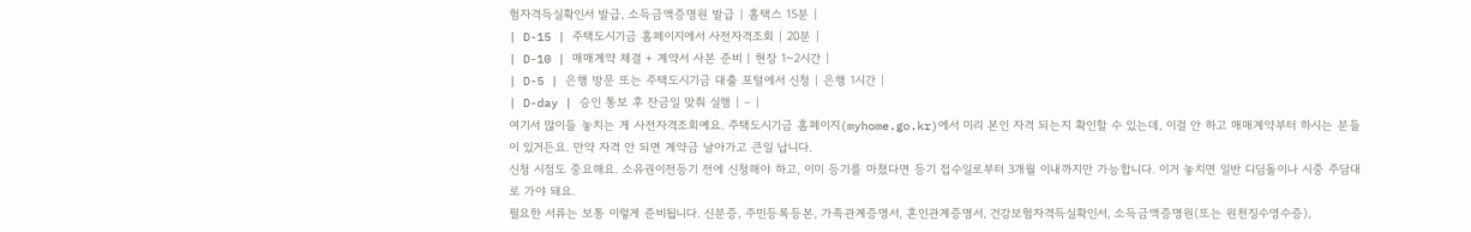험자격득실확인서 발급, 소득금액증명원 발급 | 홈택스 15분 |
| D-15 | 주택도시기금 홈페이지에서 사전자격조회 | 20분 |
| D-10 | 매매계약 체결 + 계약서 사본 준비 | 현장 1~2시간 |
| D-5 | 은행 방문 또는 주택도시기금 대출 포털에서 신청 | 은행 1시간 |
| D-day | 승인 통보 후 잔금일 맞춰 실행 | – |
여기서 많이들 놓치는 게 사전자격조회예요. 주택도시기금 홈페이지(myhome.go.kr)에서 미리 본인 자격 되는지 확인할 수 있는데, 이걸 안 하고 매매계약부터 하시는 분들이 있거든요. 만약 자격 안 되면 계약금 날아가고 큰일 납니다.
신청 시점도 중요해요. 소유권이전등기 전에 신청해야 하고, 이미 등기를 마쳤다면 등기 접수일로부터 3개월 이내까지만 가능합니다. 이거 놓치면 일반 디딤돌이나 시중 주담대로 가야 돼요.
필요한 서류는 보통 이렇게 준비됩니다. 신분증, 주민등록등본, 가족관계증명서, 혼인관계증명서, 건강보험자격득실확인서, 소득금액증명원(또는 원천징수영수증),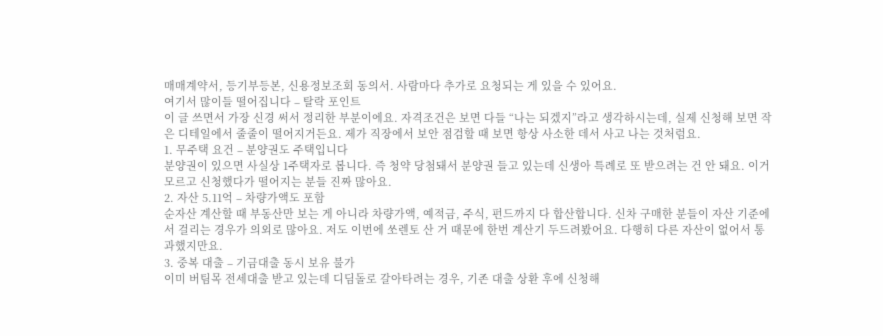매매계약서, 등기부등본, 신용정보조회 동의서. 사람마다 추가로 요청되는 게 있을 수 있어요.
여기서 많이들 떨어집니다 – 탈락 포인트
이 글 쓰면서 가장 신경 써서 정리한 부분이에요. 자격조건은 보면 다들 “나는 되겠지”라고 생각하시는데, 실제 신청해 보면 작은 디테일에서 줄줄이 떨어지거든요. 제가 직장에서 보안 점검할 때 보면 항상 사소한 데서 사고 나는 것처럼요.
1. 무주택 요건 – 분양권도 주택입니다
분양권이 있으면 사실상 1주택자로 봅니다. 즉 청약 당첨돼서 분양권 들고 있는데 신생아 특례로 또 받으려는 건 안 돼요. 이거 모르고 신청했다가 떨어지는 분들 진짜 많아요.
2. 자산 5.11억 – 차량가액도 포함
순자산 계산할 때 부동산만 보는 게 아니라 차량가액, 예적금, 주식, 펀드까지 다 합산합니다. 신차 구매한 분들이 자산 기준에서 걸리는 경우가 의외로 많아요. 저도 이번에 쏘렌토 산 거 때문에 한번 계산기 두드려봤어요. 다행히 다른 자산이 없어서 통과했지만요.
3. 중복 대출 – 기금대출 동시 보유 불가
이미 버팀목 전세대출 받고 있는데 디딤돌로 갈아타려는 경우, 기존 대출 상환 후에 신청해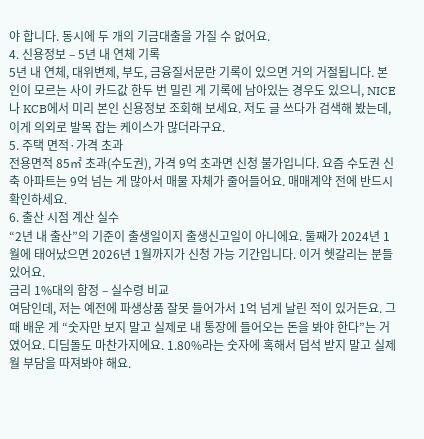야 합니다. 동시에 두 개의 기금대출을 가질 수 없어요.
4. 신용정보 – 5년 내 연체 기록
5년 내 연체, 대위변제, 부도, 금융질서문란 기록이 있으면 거의 거절됩니다. 본인이 모르는 사이 카드값 한두 번 밀린 게 기록에 남아있는 경우도 있으니, NICE나 KCB에서 미리 본인 신용정보 조회해 보세요. 저도 글 쓰다가 검색해 봤는데, 이게 의외로 발목 잡는 케이스가 많더라구요.
5. 주택 면적·가격 초과
전용면적 85㎡ 초과(수도권), 가격 9억 초과면 신청 불가입니다. 요즘 수도권 신축 아파트는 9억 넘는 게 많아서 매물 자체가 줄어들어요. 매매계약 전에 반드시 확인하세요.
6. 출산 시점 계산 실수
“2년 내 출산”의 기준이 출생일이지 출생신고일이 아니에요. 둘째가 2024년 1월에 태어났으면 2026년 1월까지가 신청 가능 기간입니다. 이거 헷갈리는 분들 있어요.
금리 1%대의 함정 – 실수령 비교
여담인데, 저는 예전에 파생상품 잘못 들어가서 1억 넘게 날린 적이 있거든요. 그때 배운 게 “숫자만 보지 말고 실제로 내 통장에 들어오는 돈을 봐야 한다”는 거였어요. 디딤돌도 마찬가지에요. 1.80%라는 숫자에 혹해서 덥석 받지 말고 실제 월 부담을 따져봐야 해요.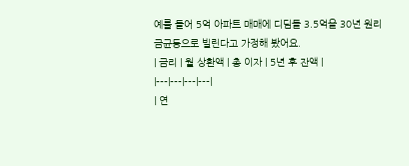예를 들어 5억 아파트 매매에 디딤돌 3.5억을 30년 원리금균등으로 빌린다고 가정해 봤어요.
| 금리 | 월 상환액 | 총 이자 | 5년 후 잔액 |
|---|---|---|---|
| 연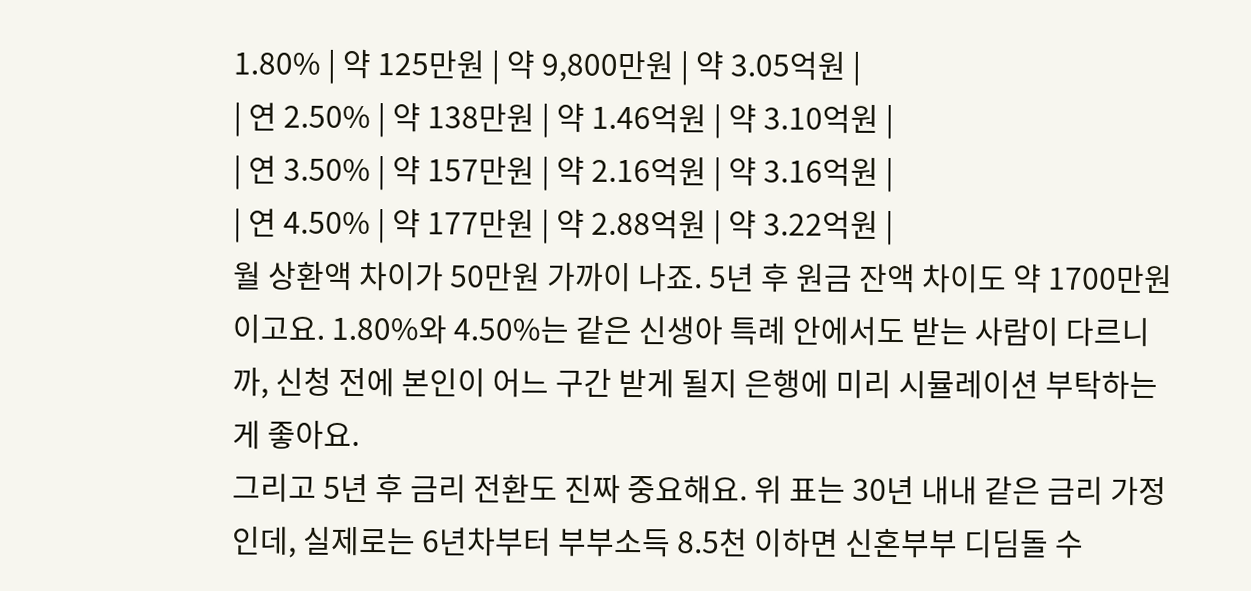1.80% | 약 125만원 | 약 9,800만원 | 약 3.05억원 |
| 연 2.50% | 약 138만원 | 약 1.46억원 | 약 3.10억원 |
| 연 3.50% | 약 157만원 | 약 2.16억원 | 약 3.16억원 |
| 연 4.50% | 약 177만원 | 약 2.88억원 | 약 3.22억원 |
월 상환액 차이가 50만원 가까이 나죠. 5년 후 원금 잔액 차이도 약 1700만원이고요. 1.80%와 4.50%는 같은 신생아 특례 안에서도 받는 사람이 다르니까, 신청 전에 본인이 어느 구간 받게 될지 은행에 미리 시뮬레이션 부탁하는 게 좋아요.
그리고 5년 후 금리 전환도 진짜 중요해요. 위 표는 30년 내내 같은 금리 가정인데, 실제로는 6년차부터 부부소득 8.5천 이하면 신혼부부 디딤돌 수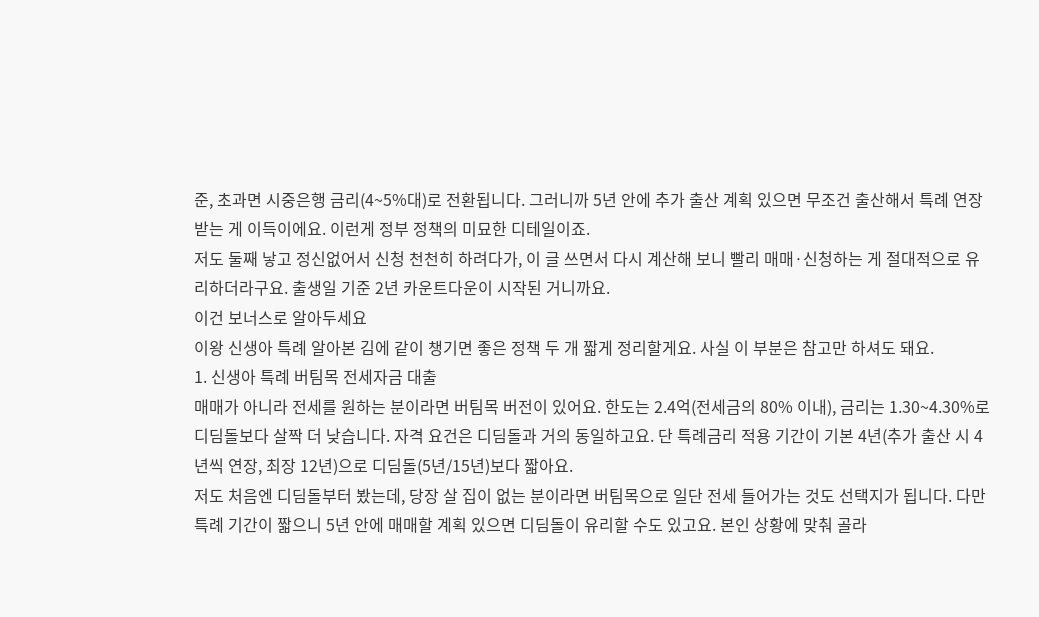준, 초과면 시중은행 금리(4~5%대)로 전환됩니다. 그러니까 5년 안에 추가 출산 계획 있으면 무조건 출산해서 특례 연장받는 게 이득이에요. 이런게 정부 정책의 미묘한 디테일이죠.
저도 둘째 낳고 정신없어서 신청 천천히 하려다가, 이 글 쓰면서 다시 계산해 보니 빨리 매매·신청하는 게 절대적으로 유리하더라구요. 출생일 기준 2년 카운트다운이 시작된 거니까요.
이건 보너스로 알아두세요
이왕 신생아 특례 알아본 김에 같이 챙기면 좋은 정책 두 개 짧게 정리할게요. 사실 이 부분은 참고만 하셔도 돼요.
1. 신생아 특례 버팀목 전세자금 대출
매매가 아니라 전세를 원하는 분이라면 버팀목 버전이 있어요. 한도는 2.4억(전세금의 80% 이내), 금리는 1.30~4.30%로 디딤돌보다 살짝 더 낮습니다. 자격 요건은 디딤돌과 거의 동일하고요. 단 특례금리 적용 기간이 기본 4년(추가 출산 시 4년씩 연장, 최장 12년)으로 디딤돌(5년/15년)보다 짧아요.
저도 처음엔 디딤돌부터 봤는데, 당장 살 집이 없는 분이라면 버팀목으로 일단 전세 들어가는 것도 선택지가 됩니다. 다만 특례 기간이 짧으니 5년 안에 매매할 계획 있으면 디딤돌이 유리할 수도 있고요. 본인 상황에 맞춰 골라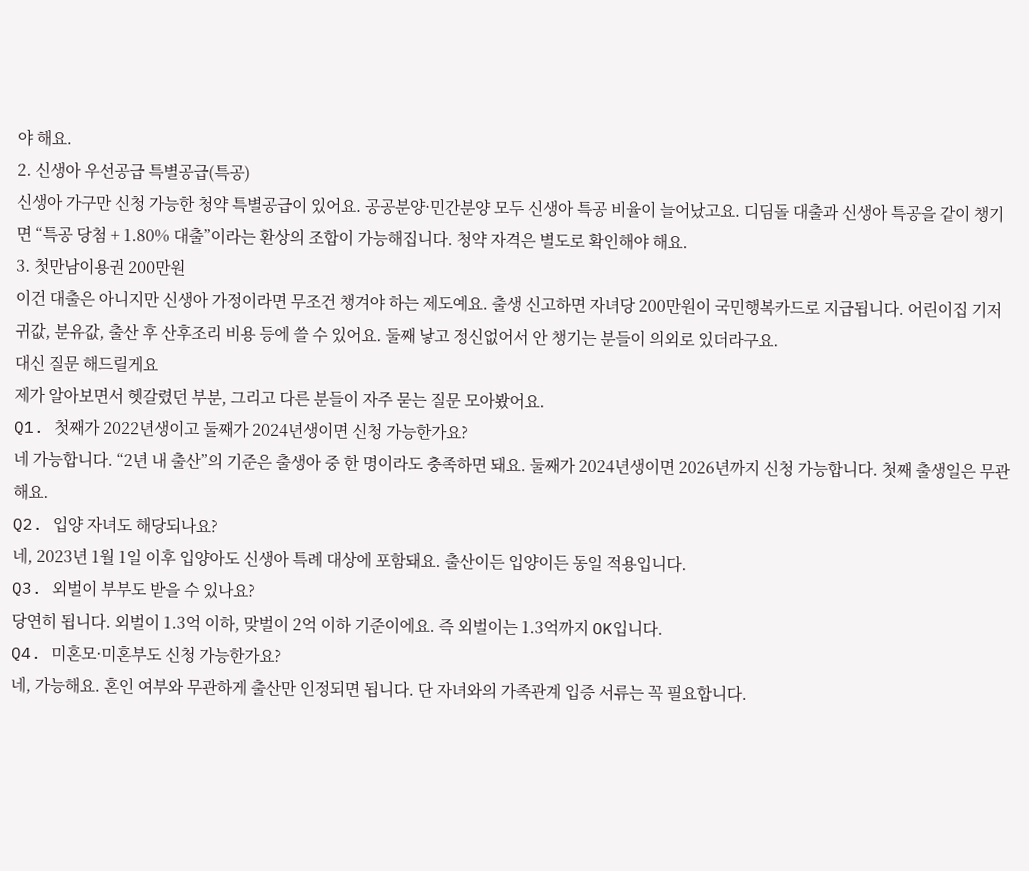야 해요.
2. 신생아 우선공급 특별공급(특공)
신생아 가구만 신청 가능한 청약 특별공급이 있어요. 공공분양·민간분양 모두 신생아 특공 비율이 늘어났고요. 디딤돌 대출과 신생아 특공을 같이 챙기면 “특공 당첨 + 1.80% 대출”이라는 환상의 조합이 가능해집니다. 청약 자격은 별도로 확인해야 해요.
3. 첫만남이용권 200만원
이건 대출은 아니지만 신생아 가정이라면 무조건 챙겨야 하는 제도예요. 출생 신고하면 자녀당 200만원이 국민행복카드로 지급됩니다. 어린이집 기저귀값, 분유값, 출산 후 산후조리 비용 등에 쓸 수 있어요. 둘째 낳고 정신없어서 안 챙기는 분들이 의외로 있더라구요.
대신 질문 해드릴게요
제가 알아보면서 헷갈렸던 부분, 그리고 다른 분들이 자주 묻는 질문 모아봤어요.
Q1. 첫째가 2022년생이고 둘째가 2024년생이면 신청 가능한가요?
네 가능합니다. “2년 내 출산”의 기준은 출생아 중 한 명이라도 충족하면 돼요. 둘째가 2024년생이면 2026년까지 신청 가능합니다. 첫째 출생일은 무관해요.
Q2. 입양 자녀도 해당되나요?
네, 2023년 1월 1일 이후 입양아도 신생아 특례 대상에 포함돼요. 출산이든 입양이든 동일 적용입니다.
Q3. 외벌이 부부도 받을 수 있나요?
당연히 됩니다. 외벌이 1.3억 이하, 맞벌이 2억 이하 기준이에요. 즉 외벌이는 1.3억까지 OK입니다.
Q4. 미혼모·미혼부도 신청 가능한가요?
네, 가능해요. 혼인 여부와 무관하게 출산만 인정되면 됩니다. 단 자녀와의 가족관계 입증 서류는 꼭 필요합니다.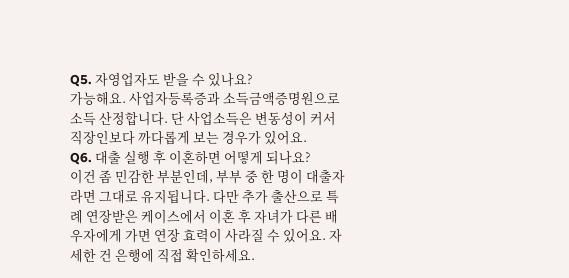Q5. 자영업자도 받을 수 있나요?
가능해요. 사업자등록증과 소득금액증명원으로 소득 산정합니다. 단 사업소득은 변동성이 커서 직장인보다 까다롭게 보는 경우가 있어요.
Q6. 대출 실행 후 이혼하면 어떻게 되나요?
이건 좀 민감한 부분인데, 부부 중 한 명이 대출자라면 그대로 유지됩니다. 다만 추가 출산으로 특례 연장받은 케이스에서 이혼 후 자녀가 다른 배우자에게 가면 연장 효력이 사라질 수 있어요. 자세한 건 은행에 직접 확인하세요.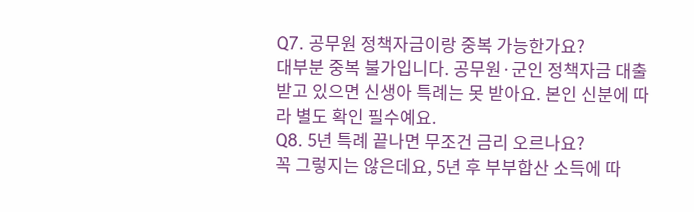Q7. 공무원 정책자금이랑 중복 가능한가요?
대부분 중복 불가입니다. 공무원·군인 정책자금 대출 받고 있으면 신생아 특례는 못 받아요. 본인 신분에 따라 별도 확인 필수예요.
Q8. 5년 특례 끝나면 무조건 금리 오르나요?
꼭 그렇지는 않은데요, 5년 후 부부합산 소득에 따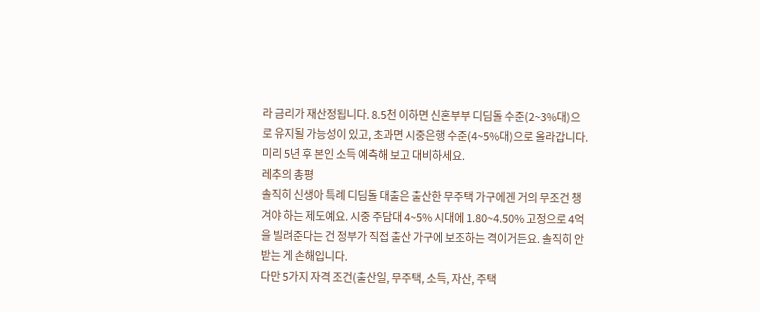라 금리가 재산정됩니다. 8.5천 이하면 신혼부부 디딤돌 수준(2~3%대)으로 유지될 가능성이 있고, 초과면 시중은행 수준(4~5%대)으로 올라갑니다. 미리 5년 후 본인 소득 예측해 보고 대비하세요.
레추의 총평
솔직히 신생아 특례 디딤돌 대출은 출산한 무주택 가구에겐 거의 무조건 챙겨야 하는 제도예요. 시중 주담대 4~5% 시대에 1.80~4.50% 고정으로 4억을 빌려준다는 건 정부가 직접 출산 가구에 보조하는 격이거든요. 솔직히 안 받는 게 손해입니다.
다만 5가지 자격 조건(출산일, 무주택, 소득, 자산, 주택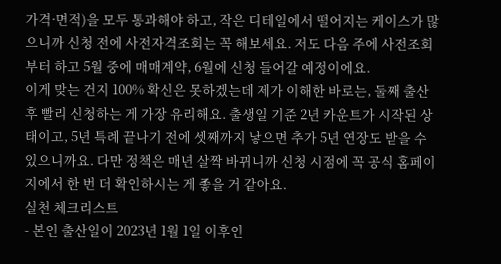가격·면적)을 모두 통과해야 하고, 작은 디테일에서 떨어지는 케이스가 많으니까 신청 전에 사전자격조회는 꼭 해보세요. 저도 다음 주에 사전조회부터 하고 5월 중에 매매계약, 6월에 신청 들어갈 예정이에요.
이게 맞는 건지 100% 확신은 못하겠는데 제가 이해한 바로는, 둘째 출산 후 빨리 신청하는 게 가장 유리해요. 출생일 기준 2년 카운트가 시작된 상태이고, 5년 특례 끝나기 전에 셋째까지 낳으면 추가 5년 연장도 받을 수 있으니까요. 다만 정책은 매년 살짝 바뀌니까 신청 시점에 꼭 공식 홈페이지에서 한 번 더 확인하시는 게 좋을 거 같아요.
실천 체크리스트
- 본인 출산일이 2023년 1월 1일 이후인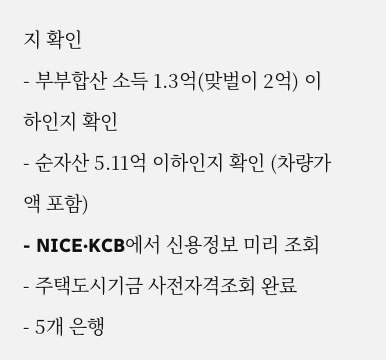지 확인
- 부부합산 소득 1.3억(맞벌이 2억) 이하인지 확인
- 순자산 5.11억 이하인지 확인 (차량가액 포함)
- NICE·KCB에서 신용정보 미리 조회
- 주택도시기금 사전자격조회 완료
- 5개 은행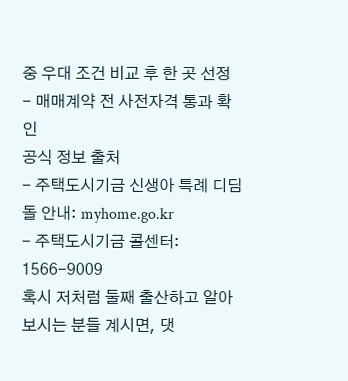중 우대 조건 비교 후 한 곳 선정
- 매매계약 전 사전자격 통과 확인
공식 정보 출처
- 주택도시기금 신생아 특례 디딤돌 안내: myhome.go.kr
- 주택도시기금 콜센터: 1566-9009
혹시 저처럼 둘째 출산하고 알아보시는 분들 계시면, 댓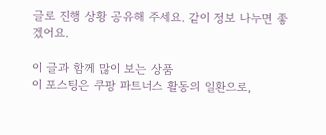글로 진행 상황 공유해 주세요. 같이 정보 나누면 좋겠어요.

이 글과 함께 많이 보는 상품
이 포스팅은 쿠팡 파트너스 활동의 일환으로,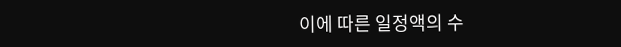이에 따른 일정액의 수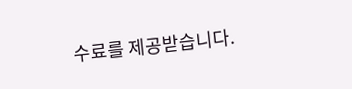수료를 제공받습니다.